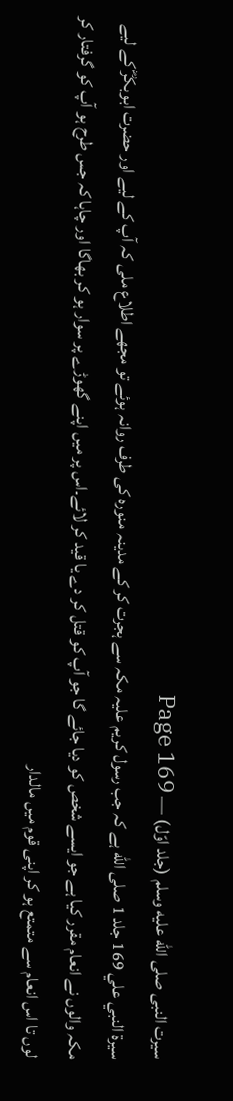سیرت النبی صلى الله عليه وسلم (جلد اوّل) — Page 169
سيرة النبي علي 169 جلد 1 صلى الله ہے کہ جب رسول کریم علیہ مکہ سے ہجرت کر کے مدینہ منورہ کی طرف روانہ ہوئے تو مجھے اطلاع ملی کہ آپ کے لیے اور حضرت ابوبکرؓ کے لیے مکہ والوں نے انعام مقرر کیا ہے جو ایسے شخص کو دیا جائے گا جو آپ کو قتل کر دے یا قید کر لائے۔اس پر میں اپنے گھوڑے پر سوار ہو کر بھاگا اور چاہا کہ جس طرح ہو آپ کو گرفتار کر لوں تا اس انعام سے متمتع ہو کر اپنی قوم میں مالدار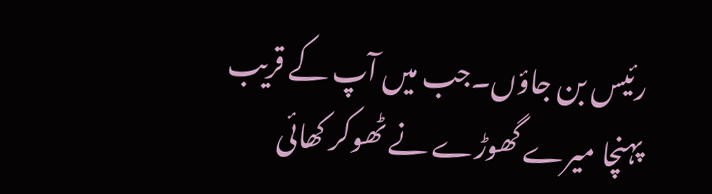رئیس بن جاؤں۔جب میں آپ کے قریب پہنچا میرے گھوڑے نے ٹھوکر کھائی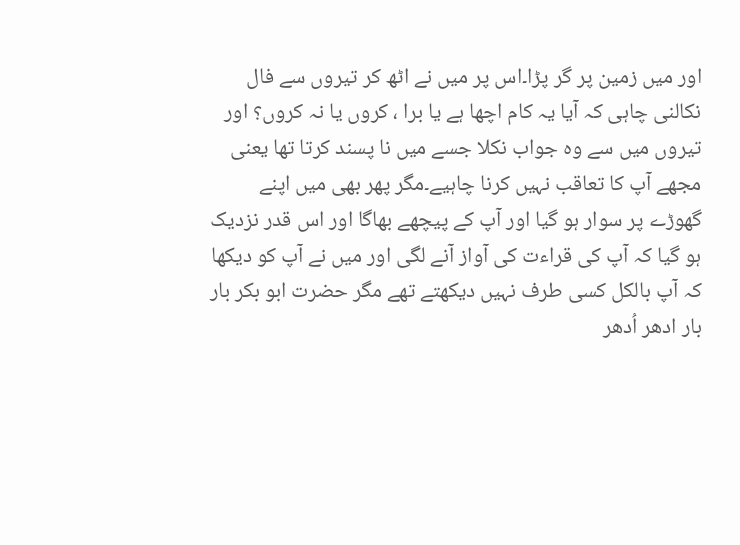اور میں زمین پر گر پڑا۔اس پر میں نے اٹھ کر تیروں سے فال نکالنی چاہی کہ آیا یہ کام اچھا ہے یا برا ، کروں یا نہ کروں؟ اور تیروں میں سے وہ جواب نکلا جسے میں نا پسند کرتا تھا یعنی مجھے آپ کا تعاقب نہیں کرنا چاہیے۔مگر پھر بھی میں اپنے گھوڑے پر سوار ہو گیا اور آپ کے پیچھے بھاگا اور اس قدر نزدیک ہو گیا کہ آپ کی قراءت کی آواز آنے لگی اور میں نے آپ کو دیکھا کہ آپ بالکل کسی طرف نہیں دیکھتے تھے مگر حضرت ابو بکر بار بار ادھر اُدھر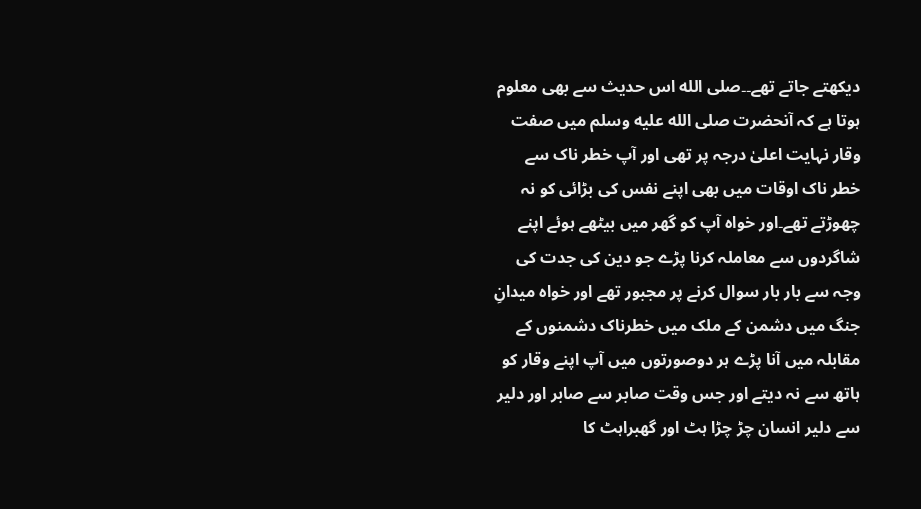دیکھتے جاتے تھے۔۔صلى الله اس حدیث سے بھی معلوم ہوتا ہے کہ آنحضرت صلى الله عليه وسلم میں صفت وقار نہایت اعلیٰ درجہ پر تھی اور آپ خطر ناک سے خطر ناک اوقات میں بھی اپنے نفس کی بڑائی کو نہ چھوڑتے تھے۔اور خواہ آپ کو گھر میں بیٹھے ہوئے اپنے شاگردوں سے معاملہ کرنا پڑے جو دین کی جدت کی وجہ سے بار بار سوال کرنے پر مجبور تھے اور خواہ میدانِ جنگ میں دشمن کے ملک میں خطرناک دشمنوں کے مقابلہ میں آنا پڑے ہر دوصورتوں میں آپ اپنے وقار کو ہاتھ سے نہ دیتے اور جس وقت صابر سے صابر اور دلیر سے دلیر انسان چڑ چڑا ہٹ اور گھبراہٹ کا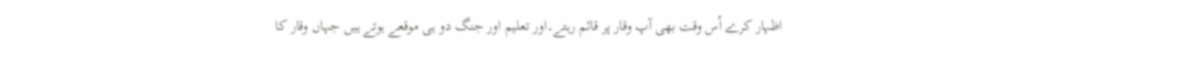اظہار کرے اُس وقت بھی آپ وقار پر قائم رہتے۔اور تعلیم اور جنگ دو ہی موقعے ہوتے ہیں جہاں وقار کا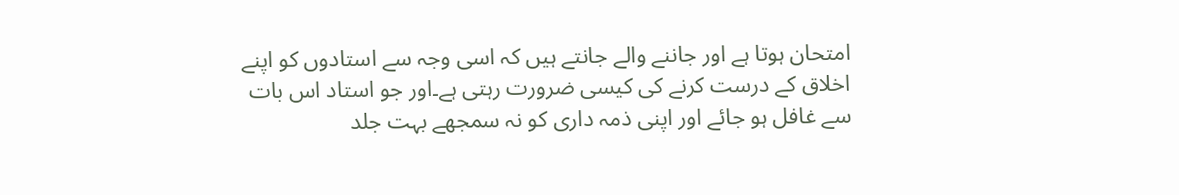امتحان ہوتا ہے اور جاننے والے جانتے ہیں کہ اسی وجہ سے استادوں کو اپنے اخلاق کے درست کرنے کی کیسی ضرورت رہتی ہے۔اور جو استاد اس بات سے غافل ہو جائے اور اپنی ذمہ داری کو نہ سمجھے بہت جلد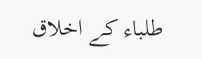طلباء کے اخلاق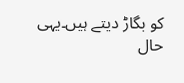کو بگاڑ دیتے ہیں۔یہی حال